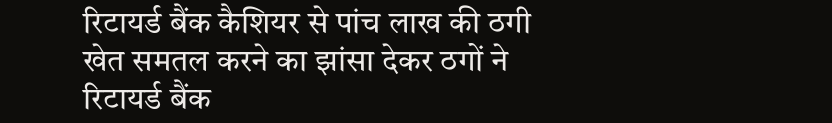रिटायर्ड बैंक कैशियर से पांच लाख की ठगी
खेत समतल करने का झांसा देकर ठगों ने रिटायर्ड बैंक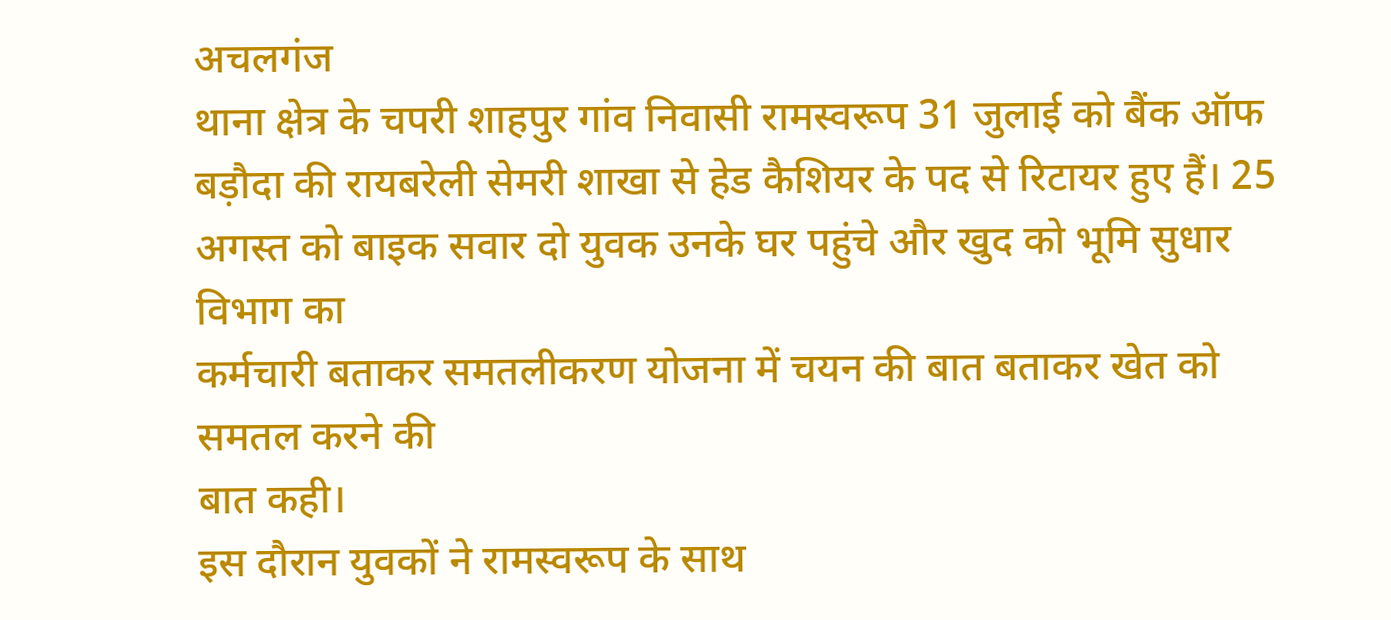अचलगंज
थाना क्षेत्र के चपरी शाहपुर गांव निवासी रामस्वरूप 31 जुलाई को बैंक ऑफ
बड़ौदा की रायबरेली सेमरी शाखा से हेड कैशियर के पद से रिटायर हुए हैं। 25
अगस्त को बाइक सवार दो युवक उनके घर पहुंचे और खुद को भूमि सुधार विभाग का
कर्मचारी बताकर समतलीकरण योजना में चयन की बात बताकर खेत को समतल करने की
बात कही।
इस दौरान युवकों ने रामस्वरूप के साथ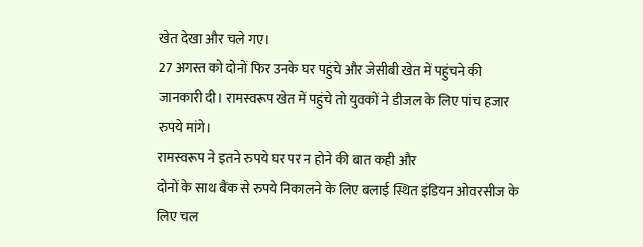खेत देखा और चले गए।
27 अगस्त को दोनों फिर उनके घर पहुंचे और जेसीबी खेत में पहुंचने की
जानकारी दी। रामस्वरूप खेत में पहुंचे तो युवकों ने डीजल के लिए पांच हजार
रुपये मांगे।
रामस्वरूप ने इतने रुपये घर पर न होने की बात कही और
दोनों के साथ बैंक से रुपये निकालने के लिए बलाई स्थित इंडियन ओवरसीज के
लिए चल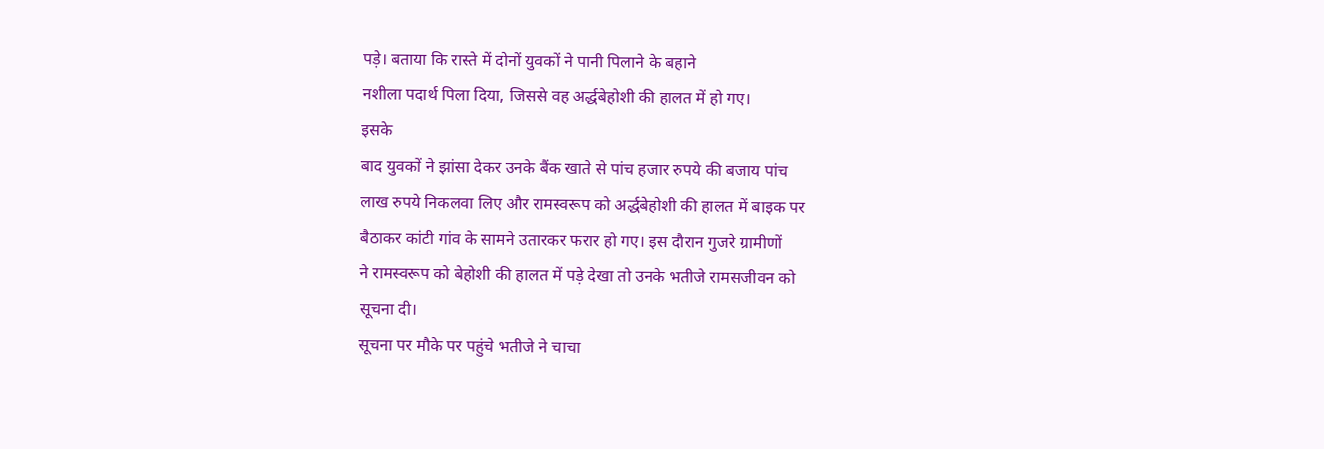पड़े। बताया कि रास्ते में दोनों युवकों ने पानी पिलाने के बहाने
नशीला पदार्थ पिला दिया, जिससे वह अर्द्धबेहोशी की हालत में हो गए।
इसके
बाद युवकों ने झांसा देकर उनके बैंक खाते से पांच हजार रुपये की बजाय पांच
लाख रुपये निकलवा लिए और रामस्वरूप को अर्द्धबेहोशी की हालत में बाइक पर
बैठाकर कांटी गांव के सामने उतारकर फरार हो गए। इस दौरान गुजरे ग्रामीणों
ने रामस्वरूप को बेहोशी की हालत में पड़े देखा तो उनके भतीजे रामसजीवन को
सूचना दी।
सूचना पर मौके पर पहुंचे भतीजे ने चाचा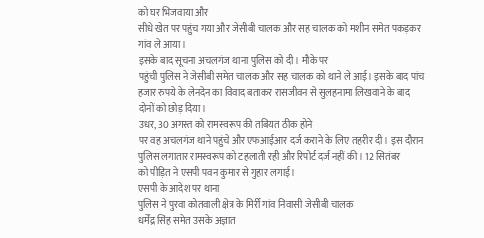को घर भिजवाया और
सीधे खेत पर पहुंच गया और जेसीबी चालक और सह चालक को मशीन समेत पकड़कर
गांव ले आया।
इसके बाद सूचना अचलगंज थाना पुलिस को दी। मौके पर
पहुंची पुलिस ने जेसीबी समेत चालक और सह चालक को थाने ले आई। इसके बाद पांच
हजार रुपये के लेनदेन का विवाद बताकर रासजीवन से सुलहनामा लिखवाने के बाद
दोनों को छोड़ दिया।
उधर, 30 अगस्त को रामस्वरूप की तबियत ठीक होने
पर वह अचलगंज थाने पहुंचे और एफआईआर दर्ज कराने के लिए तहरीर दी। इस दौरान
पुलिस लगातार रामस्वरूप को टहलाती रही और रिपोर्ट दर्ज नहीं की। 12 सितंबर
को पीड़ित ने एसपी पवन कुमार से गुहार लगाई।
एसपी के आदेश पर थाना
पुलिस ने पुरवा कोतवाली क्षेत्र के मिर्री गांव निवासी जेसीबी चालक
धर्मेंद्र सिंह समेत उसके अज्ञात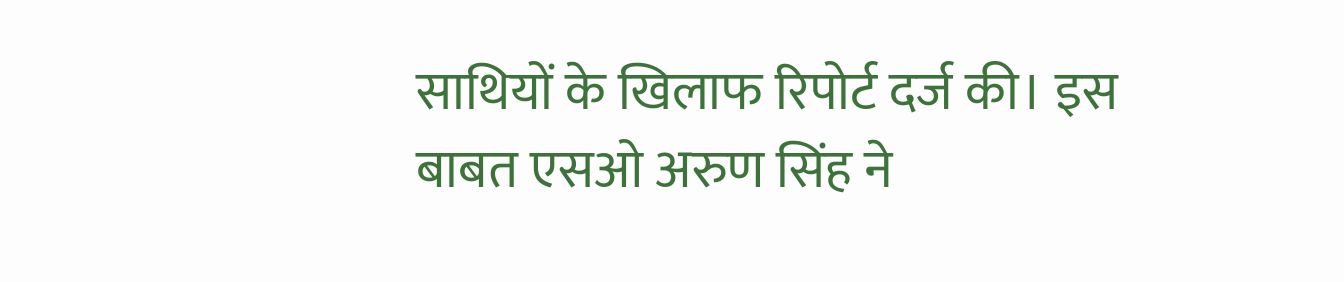साथियों के खिलाफ रिपोर्ट दर्ज की। इस
बाबत एसओ अरुण सिंह ने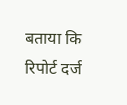बताया कि रिपोर्ट दर्ज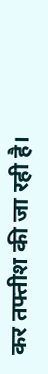कर तफ्तीश की जा रही है।